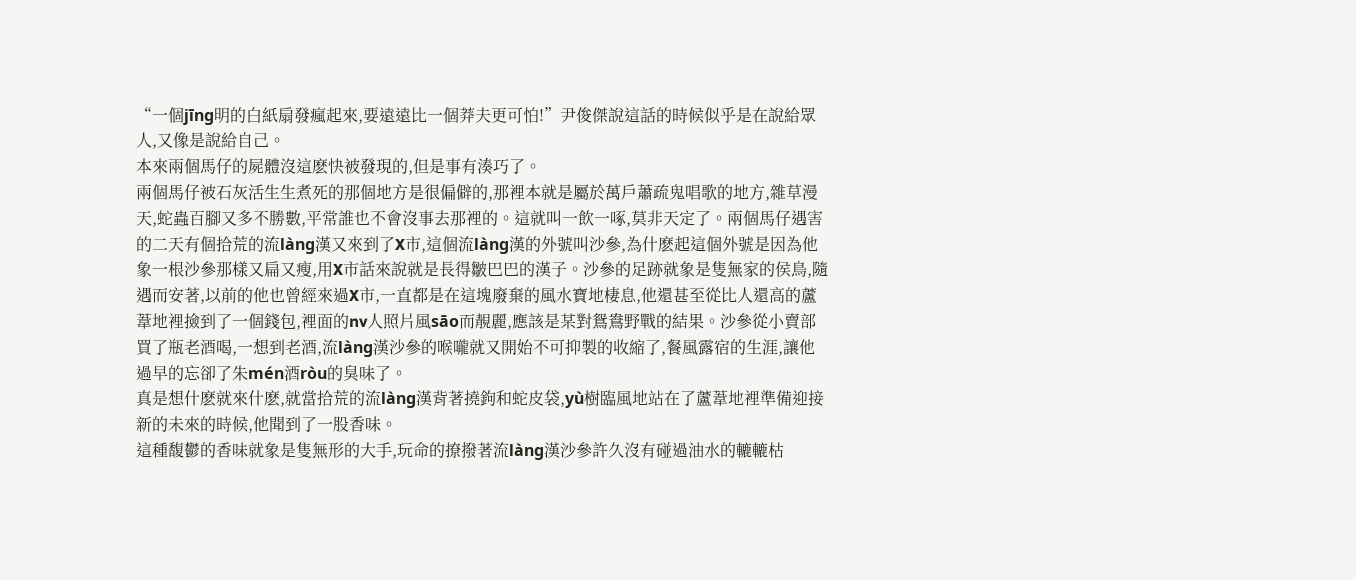“一個jīng明的白紙扇發瘋起來,要遠遠比一個莽夫更可怕!”尹俊傑說這話的時候似乎是在說給眾人,又像是說給自己。
本來兩個馬仔的屍體沒這麽快被發現的,但是事有湊巧了。
兩個馬仔被石灰活生生煮死的那個地方是很偏僻的,那裡本就是屬於萬戶蕭疏鬼唱歌的地方,雜草漫天,蛇蟲百腳又多不勝數,平常誰也不會沒事去那裡的。這就叫一飲一啄,莫非天定了。兩個馬仔遇害的二天有個拾荒的流làng漢又來到了X市,這個流làng漢的外號叫沙參,為什麽起這個外號是因為他象一根沙參那樣又扁又瘦,用X市話來說就是長得皺巴巴的漢子。沙參的足跡就象是隻無家的侯鳥,隨遇而安著,以前的他也曾經來過X市,一直都是在這塊廢棄的風水寶地棲息,他還甚至從比人還高的蘆葦地裡撿到了一個錢包,裡面的nv人照片風sāo而靚麗,應該是某對鴛鴦野戰的結果。沙參從小賣部買了瓶老酒喝,一想到老酒,流làng漢沙參的喉嚨就又開始不可抑製的收縮了,餐風露宿的生涯,讓他過早的忘卻了朱mén酒ròu的臭味了。
真是想什麽就來什麽,就當拾荒的流làng漢背著撓鉤和蛇皮袋,yù樹臨風地站在了蘆葦地裡準備迎接新的未來的時候,他聞到了一股香味。
這種馥鬱的香味就象是隻無形的大手,玩命的撩撥著流làng漢沙參許久沒有碰過油水的轆轆枯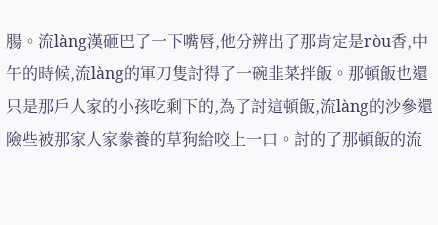腸。流làng漢砸巴了一下嘴唇,他分辨出了那肯定是ròu香,中午的時候,流làng的軍刀隻討得了一碗韭菜拌飯。那頓飯也還只是那戶人家的小孩吃剩下的,為了討這頓飯,流làng的沙參還險些被那家人家豢養的草狗給咬上一口。討的了那頓飯的流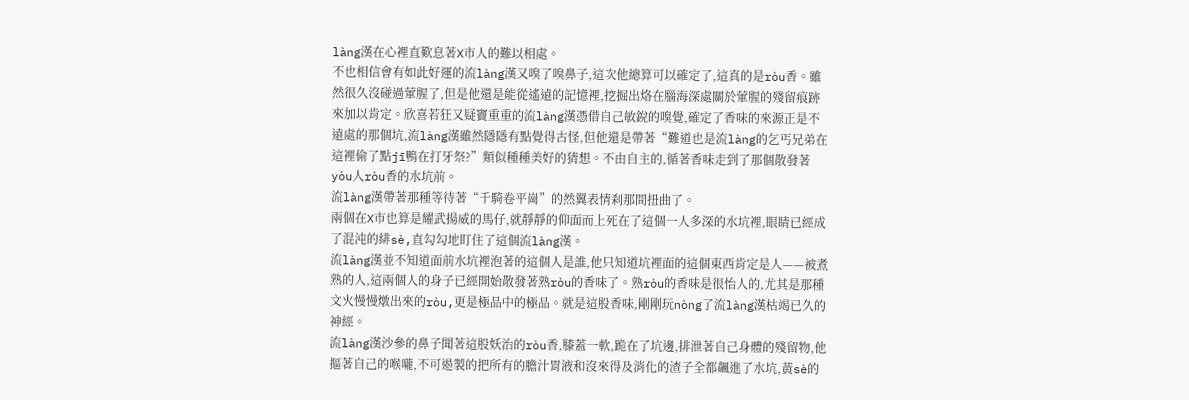làng漢在心裡直歎息著X市人的難以相處。
不也相信會有如此好運的流làng漢又嗅了嗅鼻子,這次他總算可以確定了,這真的是ròu香。雖然很久沒碰過葷腥了,但是他還是能從遙遠的記憶裡,挖掘出烙在腦海深處關於葷腥的殘留痕跡來加以肯定。欣喜若狂又疑竇重重的流làng漢憑借自己敏銳的嗅覺,確定了香味的來源正是不遠處的那個坑,流làng漢雖然隱隱有點覺得古怪,但他還是帶著“難道也是流làng的乞丐兄弟在這裡偷了點jī鴨在打牙祭?”類似種種美好的猜想。不由自主的,循著香味走到了那個散發著yòu人ròu香的水坑前。
流làng漢帶著那種等待著“千騎卷平崗”的然翼表情刹那間扭曲了。
兩個在X市也算是耀武揚威的馬仔,就靜靜的仰面而上死在了這個一人多深的水坑裡,眼睛已經成了混沌的緋sè,直勾勾地盯住了這個流làng漢。
流làng漢並不知道面前水坑裡泡著的這個人是誰,他只知道坑裡面的這個東西肯定是人——被煮熟的人,這兩個人的身子已經開始散發著熟ròu的香味了。熟ròu的香味是很怡人的,尤其是那種文火慢慢燉出來的ròu,更是極品中的極品。就是這股香味,剛剛玩nòng了流làng漢枯竭已久的神經。
流làng漢沙參的鼻子聞著這股妖治的ròu香,膝蓋一軟,跪在了坑邊,排泄著自己身體的殘留物,他摳著自己的喉嚨,不可遏製的把所有的膽汁胃液和沒來得及消化的渣子全都飆進了水坑,黃sè的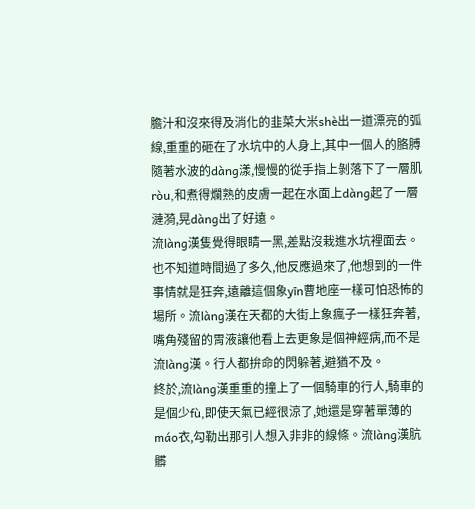膽汁和沒來得及消化的韭菜大米shè出一道漂亮的弧線,重重的砸在了水坑中的人身上,其中一個人的胳膊隨著水波的dàng漾,慢慢的從手指上剝落下了一層肌ròu,和煮得爛熟的皮膚一起在水面上dàng起了一層漣漪,晃dàng出了好遠。
流làng漢隻覺得眼睛一黑,差點沒栽進水坑裡面去。
也不知道時間過了多久,他反應過來了,他想到的一件事情就是狂奔,遠離這個象yīn曹地座一樣可怕恐怖的場所。流làng漢在天都的大街上象瘋子一樣狂奔著,嘴角殘留的胃液讓他看上去更象是個神經病,而不是流làng漢。行人都拚命的閃躲著,避猶不及。
終於,流làng漢重重的撞上了一個騎車的行人,騎車的是個少fù,即使天氣已經很涼了,她還是穿著單薄的máo衣,勾勒出那引人想入非非的線條。流làng漢肮髒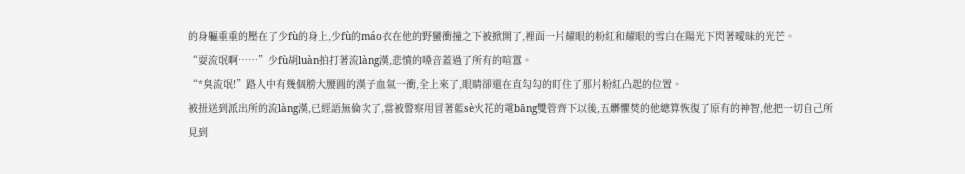的身軀重重的壓在了少fù的身上,少fù的máo衣在他的野蠻衝撞之下被掀開了,裡面一片耀眼的粉紅和耀眼的雪白在陽光下閃著曖昧的光芒。
“耍流氓啊……”少fù胡luàn拍打著流làng漢,悲憤的嗓音蓋過了所有的喧囂。
“*臭流氓!”路人中有幾個膀大腰圓的漢子血氣一衝,全上來了,眼睛卻還在直勾勾的盯住了那片粉紅凸起的位置。
被扭送到派出所的流làng漢,已經語無倫次了,當被警察用冒著藍sè火花的電bāng雙管齊下以後,五髒懼焚的他總算恢復了原有的神智,他把一切自己所見到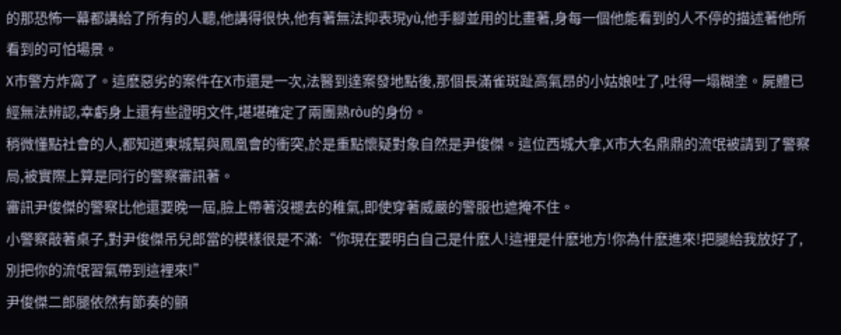的那恐怖一幕都講給了所有的人聽,他講得很快,他有著無法抑表現yù,他手腳並用的比畫著,身每一個他能看到的人不停的描述著他所看到的可怕場景。
X市警方炸窩了。這麽惡劣的案件在X市還是一次,法醫到達案發地點後,那個長滿雀斑趾高氣昂的小姑娘吐了,吐得一塌糊塗。屍體已經無法辨認,幸虧身上還有些證明文件,堪堪確定了兩團熟ròu的身份。
稍微懂點社會的人,都知道東城幫與鳳凰會的衝突,於是重點懷疑對象自然是尹俊傑。這位西城大拿,X市大名鼎鼎的流氓被請到了警察局,被實際上算是同行的警察審訊著。
審訊尹俊傑的警察比他還要晚一屆,臉上帶著沒褪去的稚氣,即使穿著威嚴的警服也遮掩不住。
小警察敲著桌子,對尹俊傑吊兒郎當的模樣很是不滿:“你現在要明白自己是什麽人!這裡是什麽地方!你為什麽進來!把腿給我放好了,別把你的流氓習氣帶到這裡來!”
尹俊傑二郎腿依然有節奏的顫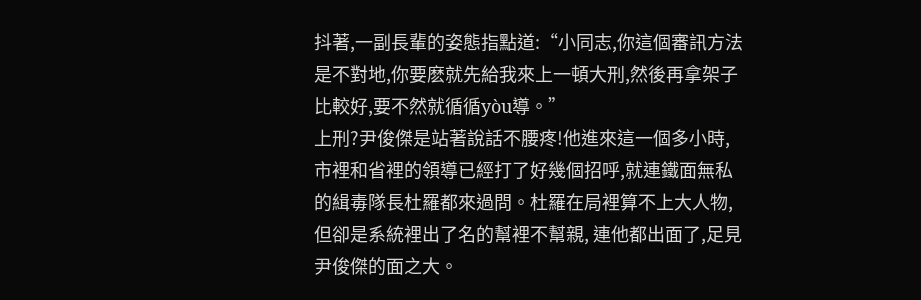抖著,一副長輩的姿態指點道:“小同志,你這個審訊方法是不對地,你要麽就先給我來上一頓大刑,然後再拿架子比較好,要不然就循循yòu導。”
上刑?尹俊傑是站著說話不腰疼!他進來這一個多小時,市裡和省裡的領導已經打了好幾個招呼,就連鐵面無私的緝毒隊長杜羅都來過問。杜羅在局裡算不上大人物,但卻是系統裡出了名的幫裡不幫親, 連他都出面了,足見尹俊傑的面之大。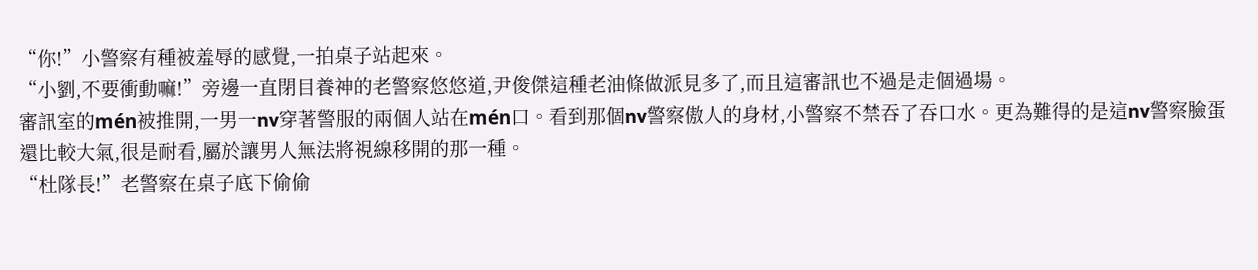“你!”小警察有種被羞辱的感覺,一拍桌子站起來。
“小劉,不要衝動嘛!”旁邊一直閉目養神的老警察悠悠道,尹俊傑這種老油條做派見多了,而且這審訊也不過是走個過場。
審訊室的mén被推開,一男一nv穿著警服的兩個人站在mén口。看到那個nv警察傲人的身材,小警察不禁吞了吞口水。更為難得的是這nv警察臉蛋還比較大氣,很是耐看,屬於讓男人無法將視線移開的那一種。
“杜隊長!”老警察在桌子底下偷偷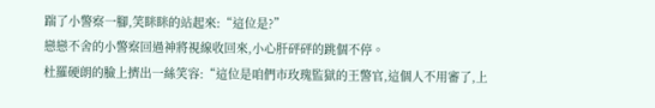踹了小警察一腳,笑眯眯的站起來:“這位是?”
戀戀不舍的小警察回過神將視線收回來,小心肝砰砰的跳個不停。
杜羅硬朗的臉上擠出一絲笑容:“這位是咱們市玫瑰監獄的王警官,這個人不用審了,上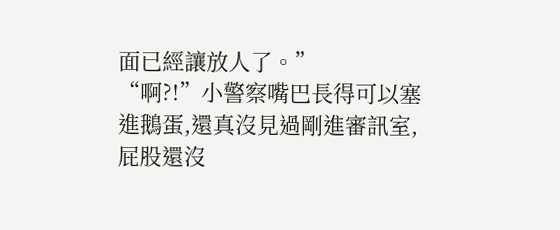面已經讓放人了。”
“啊?!”小警察嘴巴長得可以塞進鵝蛋,還真沒見過剛進審訊室,屁股還沒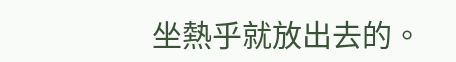坐熱乎就放出去的。